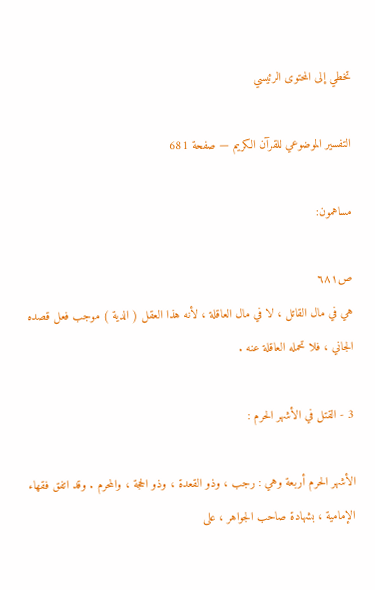تخطي إلى المحتوى الرئيسي

التفسير الموضوعي للقرآن الكريم — صفحة 681

مساهمون:

ص٦٨١
هي في مال القاتل ، لا في مال العاقلة ، لأنه هذا العقل ( الدية ) موجب فعل قصده الجاني ، فلا تحمله العاقلة عنه .

3 - القتل في الأشهر الحرم :

الأشهر الحرم أربعة وهي : رجب ، وذو القعدة ، وذو الحجة ، والمحرم . وقد اتفق فقهاء الإمامية ، بشهادة صاحب الجواهر ، على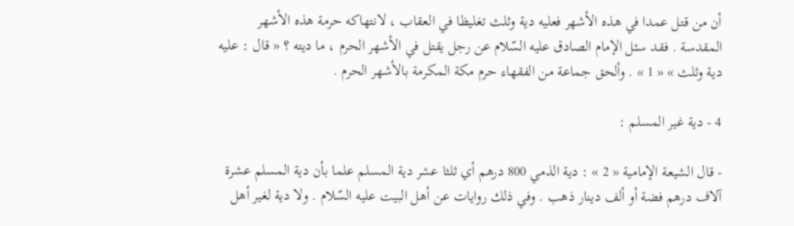أن من قتل عمدا في هذه الأشهر فعليه دية وثلث تغليظا في العقاب ، لانتهاكه حرمة هذه الأشهر المقدسة . فقد سئل الإمام الصادق عليه السّلام عن رجل يقتل في الأشهر الحرم ، ما ديته ؟ « قال : عليه دية وثلث » « 1 » . وألحق جماعة من الفقهاء حرم مكة المكرمة بالأشهر الحرم .

4 - دية غير المسلم :

- قال الشيعة الإمامية « 2 » : دية الذمي 800 درهم أي ثلثا عشر دية المسلم علما بأن دية المسلم عشرة آلاف درهم فضة أو ألف دينار ذهب . وفي ذلك روايات عن أهل البيت عليه السّلام . ولا دية لغير أهل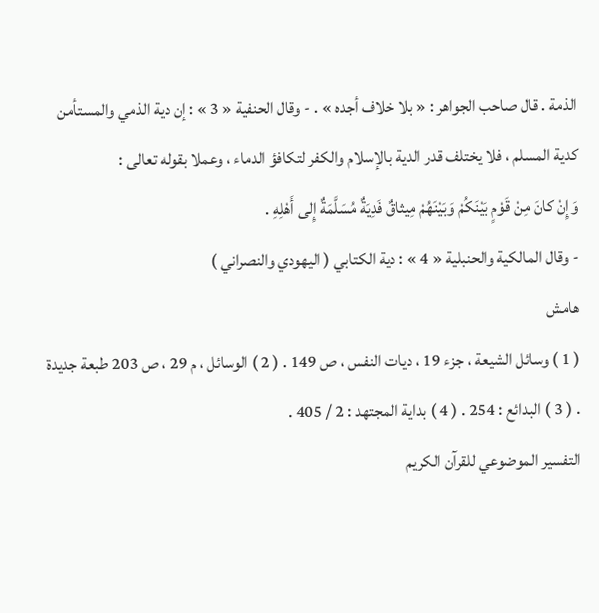الذمة . قال صاحب الجواهر : « بلا خلاف أجده » . - وقال الحنفية « 3 » : إن دية الذمي والمستأمن كدية المسلم ، فلا يختلف قدر الدية بالإسلام والكفر لتكافؤ الدماء ، وعملا بقوله تعالى :
وَإِنْ كانَ مِنْ قَوْمٍ بَيْنَكُمْ وَبَيْنَهُمْ مِيثاقٌ فَدِيَةٌ مُسَلَّمَةٌ إِلى أَهْلِهِ .
- وقال المالكية والحنبلية « 4 » : دية الكتابي ( اليهودي والنصراني )
هامش
( 1 ) وسائل الشيعة ، جزء 19 ، ديات النفس ، ص 149 . ( 2 ) الوسائل ، م 29 ، ص 203 طبعة جديدة . ( 3 ) البدائع : 254 . ( 4 ) بداية المجتهد : 2 / 405 .
التفسير الموضوعي للقرآن الكريم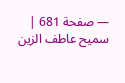— صفحة 681 | سميح عاطف الزين